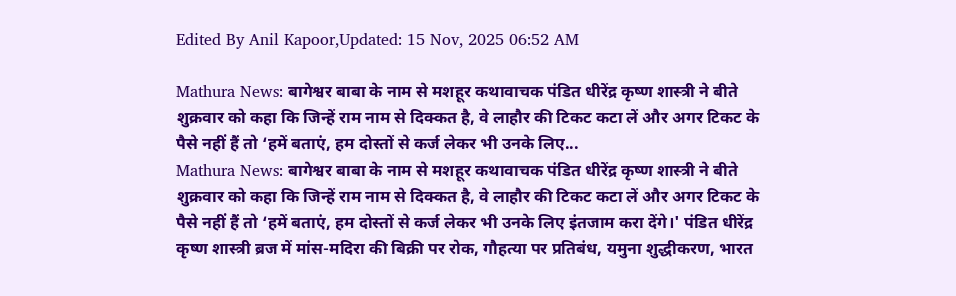Edited By Anil Kapoor,Updated: 15 Nov, 2025 06:52 AM

Mathura News: बागेश्वर बाबा के नाम से मशहूर कथावाचक पंडित धीरेंद्र कृष्ण शास्त्री ने बीते शुक्रवार को कहा कि जिन्हें राम नाम से दिक्कत है, वे लाहौर की टिकट कटा लें और अगर टिकट के पैसे नहीं हैं तो ‘हमें बताएं, हम दोस्तों से कर्ज लेकर भी उनके लिए...
Mathura News: बागेश्वर बाबा के नाम से मशहूर कथावाचक पंडित धीरेंद्र कृष्ण शास्त्री ने बीते शुक्रवार को कहा कि जिन्हें राम नाम से दिक्कत है, वे लाहौर की टिकट कटा लें और अगर टिकट के पैसे नहीं हैं तो ‘हमें बताएं, हम दोस्तों से कर्ज लेकर भी उनके लिए इंतजाम करा देंगे।' पंडित धीरेंद्र कृष्ण शास्त्री ब्रज में मांस-मदिरा की बिक्री पर रोक, गौहत्या पर प्रतिबंध, यमुना शुद्धीकरण, भारत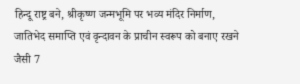हिन्दू राष्ट्र बने, श्रीकृष्ण जन्मभूमि पर भव्य मंदिर निर्माण, जातिभेद समाप्ति एवं वृन्दावन के प्राचीन स्वरूप को बनाए रखने जैसी 7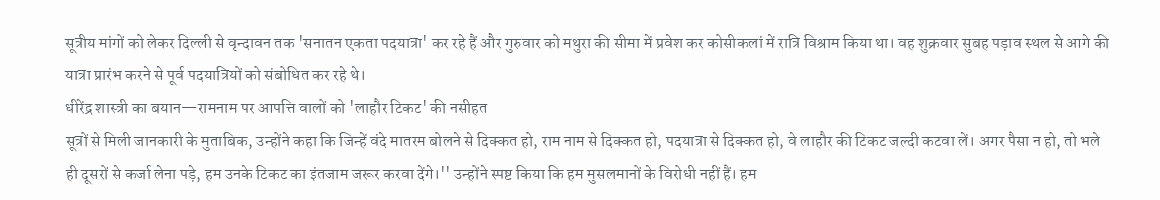सूत्रीय मांगों को लेकर दिल्ली से वृन्दावन तक 'सनातन एकता पदयात्रा' कर रहे हैं और गुरुवार को मथुरा की सीमा में प्रवेश कर कोसीकलां में रात्रि विश्राम किया था। वह शुक्रवार सुबह पड़ाव स्थल से आगे की यात्रा प्रारंभ करने से पूर्व पदयात्रियों को संबोधित कर रहे थे।
धीरेंद्र शास्त्री का बयान—रामनाम पर आपत्ति वालों को 'लाहौर टिकट' की नसीहत
सूत्रों से मिली जानकारी के मुताबिक, उन्होंने कहा कि जिन्हें वंदे मातरम बोलने से दिक्कत हो, राम नाम से दिक्कत हो, पदयात्रा से दिक्कत हो, वे लाहौर की टिकट जल्दी कटवा लें। अगर पैसा न हो, तो भले ही दूसरों से कर्जा लेना पड़े, हम उनके टिकट का इंतजाम जरूर करवा देंगे।'' उन्होंने स्पष्ट किया कि हम मुसलमानों के विरोधी नहीं हैं। हम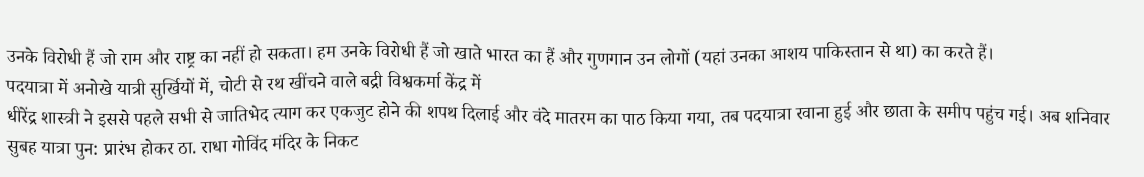उनके विरोधी हैं जो राम और राष्ट्र का नहीं हो सकता। हम उनके विरोधी हैं जो खाते भारत का हैं और गुणगान उन लोगों (यहां उनका आशय पाकिस्तान से था) का करते हैं।
पदयात्रा में अनोखे यात्री सुर्खियों में, चोटी से रथ खींचने वाले बद्री विश्वकर्मा केंद्र में
धीरेंद्र शास्त्री ने इससे पहले सभी से जातिभेद त्याग कर एकजुट होने की शपथ दिलाई और वंदे मातरम का पाठ किया गया, तब पदयात्रा रवाना हुई और छाता के समीप पहुंच गई। अब शनिवार सुबह यात्रा पुन: प्रारंभ होकर ठा. राधा गोविंद मंदिर के निकट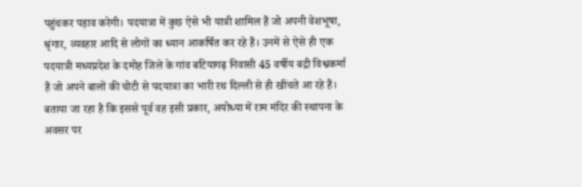पहुंचकर पड़ाव करेगी। पदयात्रा में कुछ ऐसे भी यात्री शामिल हैं जो अपनी वेशभूषा, श्रृंगार, व्यवहार आदि से लोगों का ध्यान आकर्षित कर रहे हैं। उनमें से ऐसे ही एक पदयात्री मध्यप्रदेश के दमोह जिले के गांव बटियागढ़ निवासी 45 वर्षीय बद्री विश्वकर्मा हैं जो अपने बालों की चोटी से पदयात्रा का भारी रथ दिल्ली से ही खींचते आ रहे हैं। बताया जा रहा है कि इससे पूर्व वह इसी प्रकार, अयोध्या में राम मंदिर की स्थापना के अवसर पर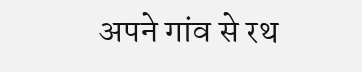अपने गांव से रथ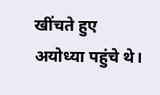खींचते हुए अयोध्या पहुंचे थे।